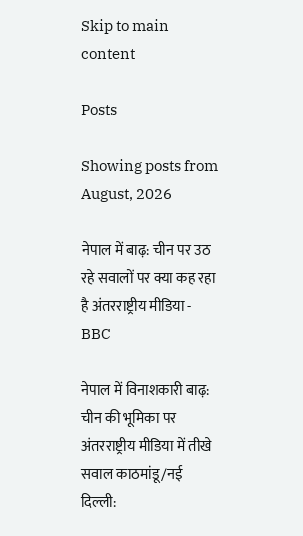Skip to main content

Posts

Showing posts from August, 2026

नेपाल में बाढ़: चीन पर उठ रहे सवालों पर क्या कह रहा है अंतरराष्ट्रीय मीडिया - BBC

नेपाल में विनाशकारी बाढ़: चीन की भूमिका पर अंतरराष्ट्रीय मीडिया में तीखे सवाल काठमांडू/नई दिल्ली: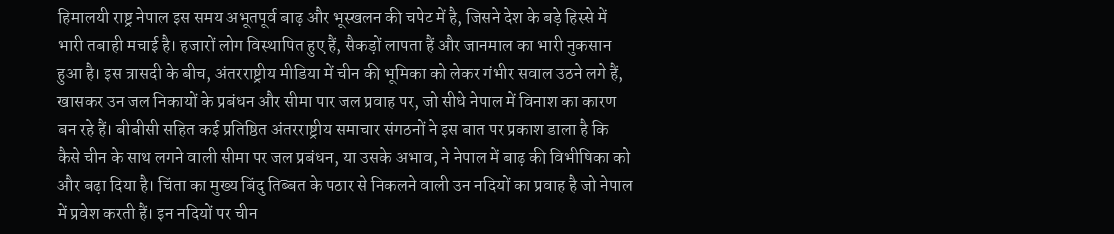हिमालयी राष्ट्र नेपाल इस समय अभूतपूर्व बाढ़ और भूस्खलन की चपेट में है, जिसने देश के बड़े हिस्से में भारी तबाही मचाई है। हजारों लोग विस्थापित हुए हैं, सैकड़ों लापता हैं और जानमाल का भारी नुकसान हुआ है। इस त्रासदी के बीच, अंतरराष्ट्रीय मीडिया में चीन की भूमिका को लेकर गंभीर सवाल उठने लगे हैं, खासकर उन जल निकायों के प्रबंधन और सीमा पार जल प्रवाह पर, जो सीधे नेपाल में विनाश का कारण बन रहे हैं। बीबीसी सहित कई प्रतिष्ठित अंतरराष्ट्रीय समाचार संगठनों ने इस बात पर प्रकाश डाला है कि कैसे चीन के साथ लगने वाली सीमा पर जल प्रबंधन, या उसके अभाव, ने नेपाल में बाढ़ की विभीषिका को और बढ़ा दिया है। चिंता का मुख्य बिंदु तिब्बत के पठार से निकलने वाली उन नदियों का प्रवाह है जो नेपाल में प्रवेश करती हैं। इन नदियों पर चीन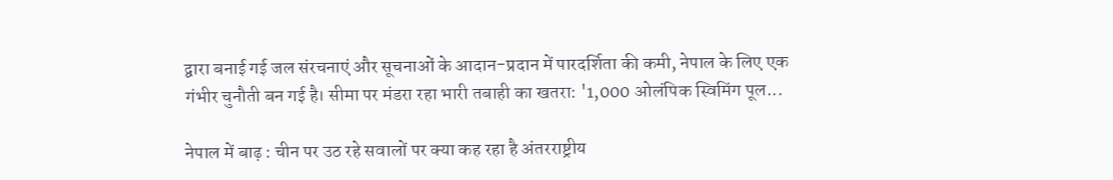द्वारा बनाई गई जल संरचनाएं और सूचनाओं के आदान-प्रदान में पारदर्शिता की कमी, नेपाल के लिए एक गंभीर चुनौती बन गई है। सीमा पर मंडरा रहा भारी तबाही का खतरा: '1,000 ओलंपिक स्विमिंग पूल...

नेपाल में बाढ़ : चीन पर उठ रहे सवालों पर क्या कह रहा है अंतरराष्ट्रीय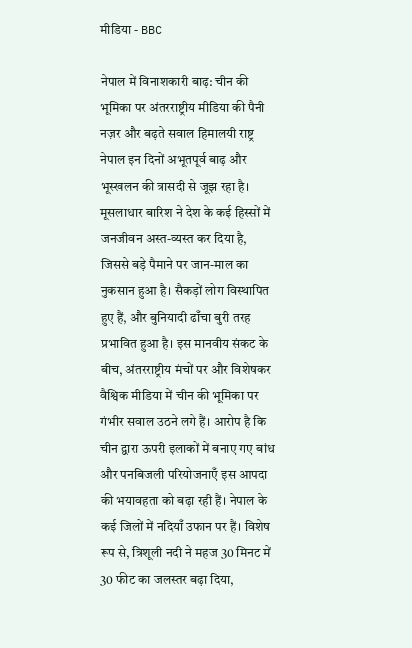मीडिया - BBC

नेपाल में विनाशकारी बाढ़: चीन की भूमिका पर अंतरराष्ट्रीय मीडिया की पैनी नज़र और बढ़ते सवाल हिमालयी राष्ट्र नेपाल इन दिनों अभूतपूर्व बाढ़ और भूस्खलन की त्रासदी से जूझ रहा है। मूसलाधार बारिश ने देश के कई हिस्सों में जनजीवन अस्त-व्यस्त कर दिया है, जिससे बड़े पैमाने पर जान-माल का नुकसान हुआ है। सैकड़ों लोग विस्थापित हुए हैं, और बुनियादी ढाँचा बुरी तरह प्रभावित हुआ है। इस मानवीय संकट के बीच, अंतरराष्ट्रीय मंचों पर और विशेषकर वैश्विक मीडिया में चीन की भूमिका पर गंभीर सवाल उठने लगे हैं। आरोप है कि चीन द्वारा ऊपरी इलाकों में बनाए गए बांध और पनबिजली परियोजनाएँ इस आपदा की भयावहता को बढ़ा रही हैं। नेपाल के कई जिलों में नदियाँ उफान पर हैं। विशेष रूप से, त्रिशूली नदी ने महज 30 मिनट में 30 फीट का जलस्तर बढ़ा दिया,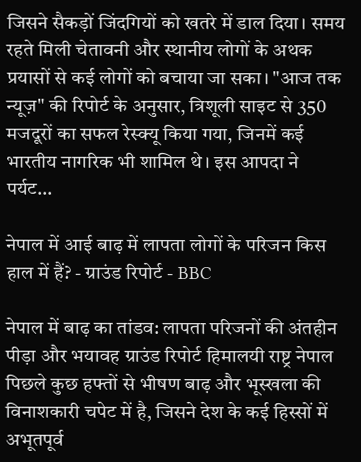जिसने सैकड़ों जिंदगियों को खतरे में डाल दिया। समय रहते मिली चेतावनी और स्थानीय लोगों के अथक प्रयासों से कई लोगों को बचाया जा सका। "आज तक न्यूज़" की रिपोर्ट के अनुसार, त्रिशूली साइट से 350 मजदूरों का सफल रेस्क्यू किया गया, जिनमें कई भारतीय नागरिक भी शामिल थे। इस आपदा ने पर्यट...

नेपाल में आई बाढ़ में लापता लोगों के परिजन किस हाल में हैं? - ग्राउंड रिपोर्ट - BBC

नेपाल में बाढ़ का तांडव: लापता परिजनों की अंतहीन पीड़ा और भयावह ग्राउंड रिपोर्ट हिमालयी राष्ट्र नेपाल पिछले कुछ हफ्तों से भीषण बाढ़ और भूस्खला की विनाशकारी चपेट में है, जिसने देश के कई हिस्सों में अभूतपूर्व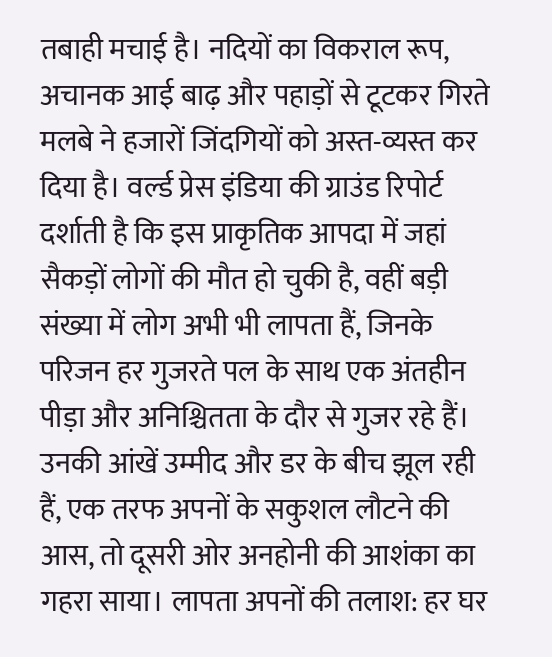तबाही मचाई है। नदियों का विकराल रूप, अचानक आई बाढ़ और पहाड़ों से टूटकर गिरते मलबे ने हजारों जिंदगियों को अस्त-व्यस्त कर दिया है। वर्ल्ड प्रेस इंडिया की ग्राउंड रिपोर्ट दर्शाती है कि इस प्राकृतिक आपदा में जहां सैकड़ों लोगों की मौत हो चुकी है, वहीं बड़ी संख्या में लोग अभी भी लापता हैं, जिनके परिजन हर गुजरते पल के साथ एक अंतहीन पीड़ा और अनिश्चितता के दौर से गुजर रहे हैं। उनकी आंखें उम्मीद और डर के बीच झूल रही हैं, एक तरफ अपनों के सकुशल लौटने की आस, तो दूसरी ओर अनहोनी की आशंका का गहरा साया। लापता अपनों की तलाश: हर घर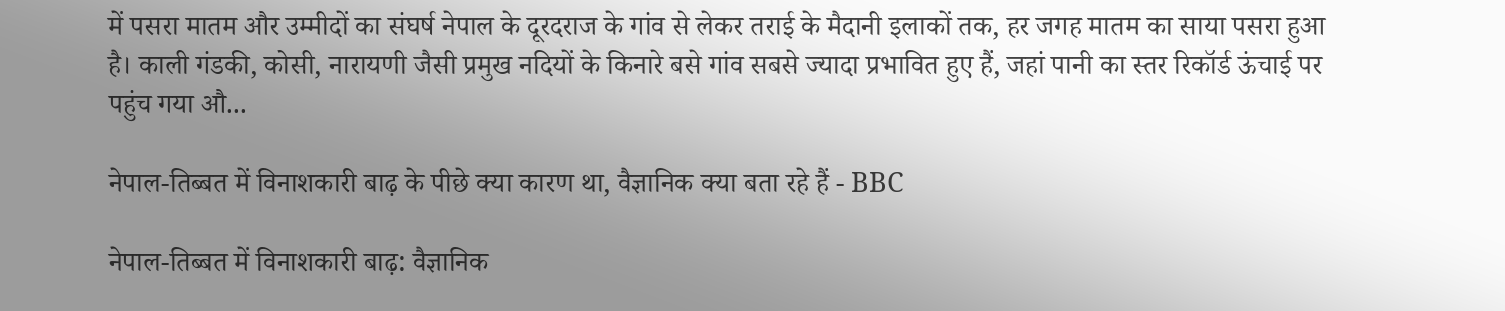में पसरा मातम और उम्मीदों का संघर्ष नेपाल के दूरदराज के गांव से लेकर तराई के मैदानी इलाकों तक, हर जगह मातम का साया पसरा हुआ है। काली गंडकी, कोसी, नारायणी जैसी प्रमुख नदियों के किनारे बसे गांव सबसे ज्यादा प्रभावित हुए हैं, जहां पानी का स्तर रिकॉर्ड ऊंचाई पर पहुंच गया औ...

नेपाल-तिब्बत में विनाशकारी बाढ़ के पीछे क्या कारण था, वैज्ञानिक क्या बता रहे हैं - BBC

नेपाल-तिब्बत में विनाशकारी बाढ़: वैज्ञानिक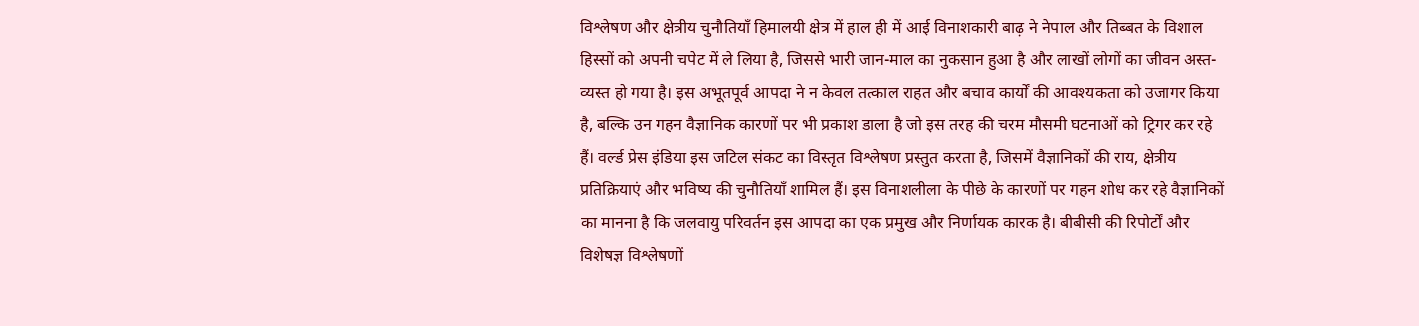विश्लेषण और क्षेत्रीय चुनौतियाँ हिमालयी क्षेत्र में हाल ही में आई विनाशकारी बाढ़ ने नेपाल और तिब्बत के विशाल हिस्सों को अपनी चपेट में ले लिया है, जिससे भारी जान-माल का नुकसान हुआ है और लाखों लोगों का जीवन अस्त-व्यस्त हो गया है। इस अभूतपूर्व आपदा ने न केवल तत्काल राहत और बचाव कार्यों की आवश्यकता को उजागर किया है, बल्कि उन गहन वैज्ञानिक कारणों पर भी प्रकाश डाला है जो इस तरह की चरम मौसमी घटनाओं को ट्रिगर कर रहे हैं। वर्ल्ड प्रेस इंडिया इस जटिल संकट का विस्तृत विश्लेषण प्रस्तुत करता है, जिसमें वैज्ञानिकों की राय, क्षेत्रीय प्रतिक्रियाएं और भविष्य की चुनौतियाँ शामिल हैं। इस विनाशलीला के पीछे के कारणों पर गहन शोध कर रहे वैज्ञानिकों का मानना है कि जलवायु परिवर्तन इस आपदा का एक प्रमुख और निर्णायक कारक है। बीबीसी की रिपोर्टों और विशेषज्ञ विश्लेषणों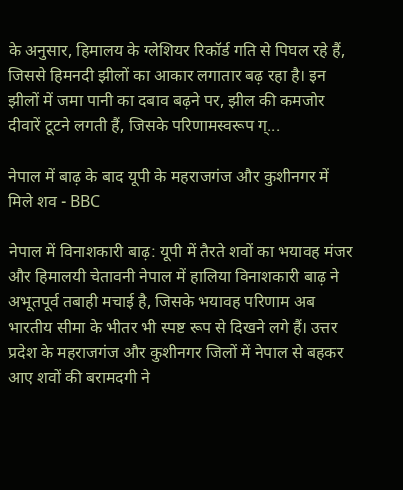के अनुसार, हिमालय के ग्लेशियर रिकॉर्ड गति से पिघल रहे हैं, जिससे हिमनदी झीलों का आकार लगातार बढ़ रहा है। इन झीलों में जमा पानी का दबाव बढ़ने पर, झील की कमजोर दीवारें टूटने लगती हैं, जिसके परिणामस्वरूप ग्...

नेपाल में बाढ़ के बाद यूपी के महराजगंज और कुशीनगर में मिले शव - BBC

नेपाल में विनाशकारी बाढ़: यूपी में तैरते शवों का भयावह मंजर और हिमालयी चेतावनी नेपाल में हालिया विनाशकारी बाढ़ ने अभूतपूर्व तबाही मचाई है, जिसके भयावह परिणाम अब भारतीय सीमा के भीतर भी स्पष्ट रूप से दिखने लगे हैं। उत्तर प्रदेश के महराजगंज और कुशीनगर जिलों में नेपाल से बहकर आए शवों की बरामदगी ने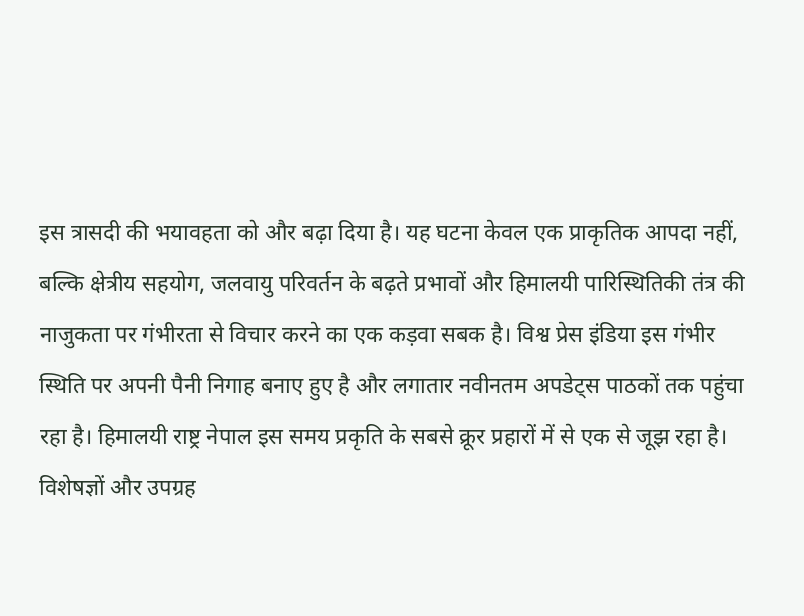इस त्रासदी की भयावहता को और बढ़ा दिया है। यह घटना केवल एक प्राकृतिक आपदा नहीं, बल्कि क्षेत्रीय सहयोग, जलवायु परिवर्तन के बढ़ते प्रभावों और हिमालयी पारिस्थितिकी तंत्र की नाजुकता पर गंभीरता से विचार करने का एक कड़वा सबक है। विश्व प्रेस इंडिया इस गंभीर स्थिति पर अपनी पैनी निगाह बनाए हुए है और लगातार नवीनतम अपडेट्स पाठकों तक पहुंचा रहा है। हिमालयी राष्ट्र नेपाल इस समय प्रकृति के सबसे क्रूर प्रहारों में से एक से जूझ रहा है। विशेषज्ञों और उपग्रह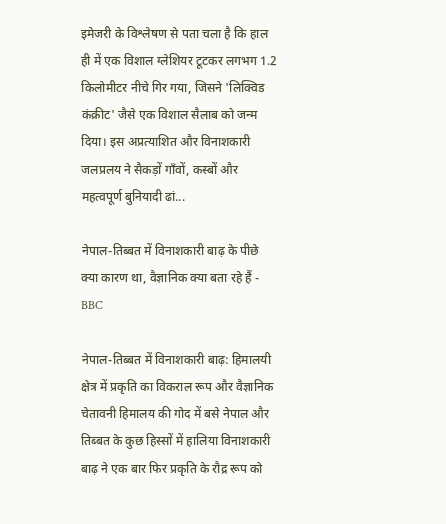इमेजरी के विश्लेषण से पता चला है कि हाल ही में एक विशाल ग्लेशियर टूटकर लगभग 1.2 किलोमीटर नीचे गिर गया, जिसने 'लिक्विड कंक्रीट' जैसे एक विशाल सैलाब को जन्म दिया। इस अप्रत्याशित और विनाशकारी जलप्रलय ने सैकड़ों गाँवों, कस्बों और महत्वपूर्ण बुनियादी ढां...

नेपाल-तिब्बत में विनाशकारी बाढ़ के पीछे क्या कारण था, वैज्ञानिक क्या बता रहे हैं - BBC

नेपाल-तिब्बत में विनाशकारी बाढ़: हिमालयी क्षेत्र में प्रकृति का विकराल रूप और वैज्ञानिक चेतावनी हिमालय की गोद में बसे नेपाल और तिब्बत के कुछ हिस्सों में हालिया विनाशकारी बाढ़ ने एक बार फिर प्रकृति के रौद्र रूप को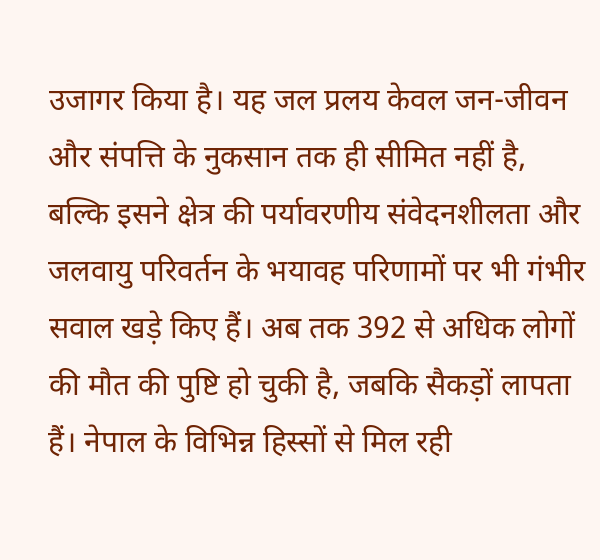उजागर किया है। यह जल प्रलय केवल जन-जीवन और संपत्ति के नुकसान तक ही सीमित नहीं है, बल्कि इसने क्षेत्र की पर्यावरणीय संवेदनशीलता और जलवायु परिवर्तन के भयावह परिणामों पर भी गंभीर सवाल खड़े किए हैं। अब तक 392 से अधिक लोगों की मौत की पुष्टि हो चुकी है, जबकि सैकड़ों लापता हैं। नेपाल के विभिन्न हिस्सों से मिल रही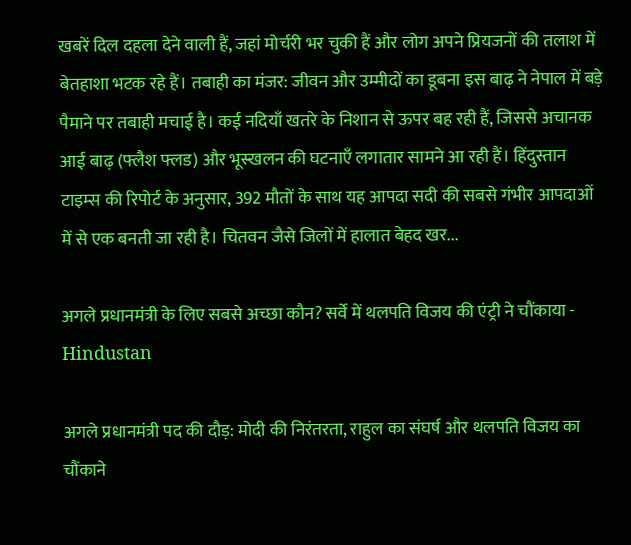खबरें दिल दहला देने वाली हैं, जहां मोर्चरी भर चुकी हैं और लोग अपने प्रियजनों की तलाश में बेतहाशा भटक रहे हैं। तबाही का मंजर: जीवन और उम्मीदों का डूबना इस बाढ़ ने नेपाल में बड़े पैमाने पर तबाही मचाई है। कई नदियाँ खतरे के निशान से ऊपर बह रही हैं, जिससे अचानक आई बाढ़ (फ्लैश फ्लड) और भूस्खलन की घटनाएँ लगातार सामने आ रही हैं। हिंदुस्तान टाइम्स की रिपोर्ट के अनुसार, 392 मौतों के साथ यह आपदा सदी की सबसे गंभीर आपदाओं में से एक बनती जा रही है। चितवन जैसे जिलों में हालात बेहद खर...

अगले प्रधानमंत्री के लिए सबसे अच्छा कौन? सर्वे में थलपति विजय की एंट्री ने चौंकाया - Hindustan

अगले प्रधानमंत्री पद की दौड़: मोदी की निरंतरता, राहुल का संघर्ष और थलपति विजय का चौंकाने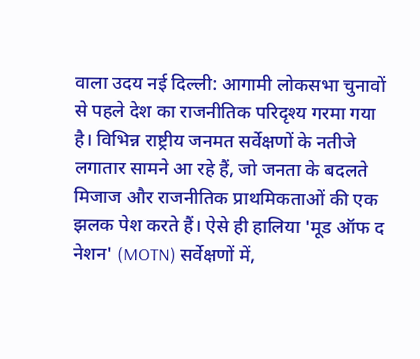वाला उदय नई दिल्ली: आगामी लोकसभा चुनावों से पहले देश का राजनीतिक परिदृश्य गरमा गया है। विभिन्न राष्ट्रीय जनमत सर्वेक्षणों के नतीजे लगातार सामने आ रहे हैं, जो जनता के बदलते मिजाज और राजनीतिक प्राथमिकताओं की एक झलक पेश करते हैं। ऐसे ही हालिया 'मूड ऑफ द नेशन' (MOTN) सर्वेक्षणों में,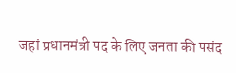जहां प्रधानमंत्री पद के लिए जनता की पसंद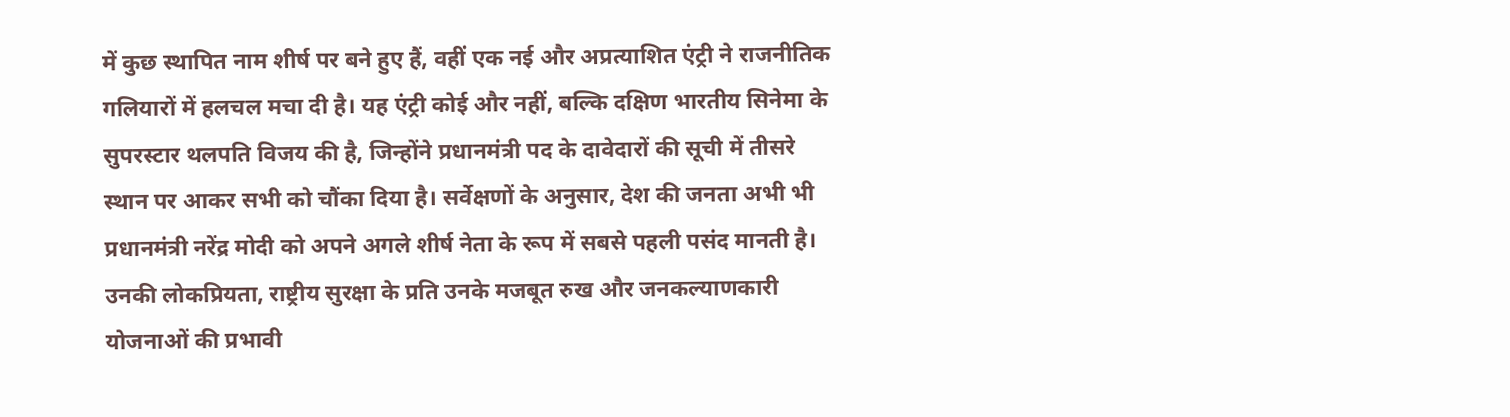में कुछ स्थापित नाम शीर्ष पर बने हुए हैं, वहीं एक नई और अप्रत्याशित एंट्री ने राजनीतिक गलियारों में हलचल मचा दी है। यह एंट्री कोई और नहीं, बल्कि दक्षिण भारतीय सिनेमा के सुपरस्टार थलपति विजय की है, जिन्होंने प्रधानमंत्री पद के दावेदारों की सूची में तीसरे स्थान पर आकर सभी को चौंका दिया है। सर्वेक्षणों के अनुसार, देश की जनता अभी भी प्रधानमंत्री नरेंद्र मोदी को अपने अगले शीर्ष नेता के रूप में सबसे पहली पसंद मानती है। उनकी लोकप्रियता, राष्ट्रीय सुरक्षा के प्रति उनके मजबूत रुख और जनकल्याणकारी योजनाओं की प्रभावी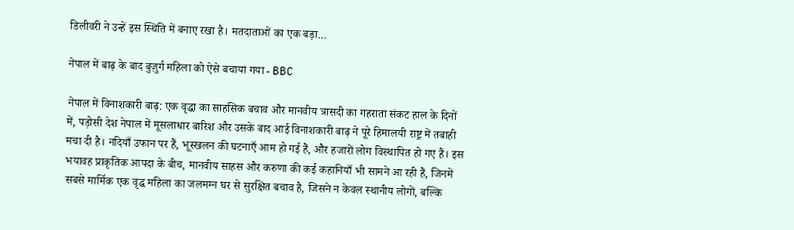डिलीवरी ने उन्हें इस स्थिति में बनाए रखा है। मतदाताओं का एक बड़ा...

नेपाल में बाढ़ के बाद बुज़ुर्ग महिला को ऐसे बचाया गया - BBC

नेपाल में विनाशकारी बाढ़: एक वृद्धा का साहसिक बचाव और मानवीय त्रासदी का गहराता संकट हाल के दिनों में, पड़ोसी देश नेपाल में मूसलाधार बारिश और उसके बाद आई विनाशकारी बाढ़ ने पूरे हिमालयी राष्ट्र में तबाही मचा दी है। नदियाँ उफान पर हैं, भूस्खलन की घटनाएँ आम हो गई हैं, और हजारों लोग विस्थापित हो गए हैं। इस भयावह प्राकृतिक आपदा के बीच, मानवीय साहस और करुणा की कई कहानियाँ भी सामने आ रही हैं, जिनमें सबसे मार्मिक एक वृद्ध महिला का जलमग्न घर से सुरक्षित बचाव है, जिसने न केवल स्थानीय लोगों, बल्कि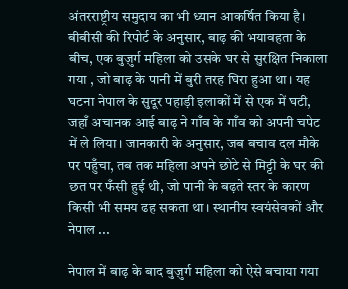अंतरराष्ट्रीय समुदाय का भी ध्यान आकर्षित किया है। बीबीसी की रिपोर्ट के अनुसार, बाढ़ की भयावहता के बीच, एक बुज़ुर्ग महिला को उसके घर से सुरक्षित निकाला गया , जो बाढ़ के पानी में बुरी तरह घिरा हुआ था। यह घटना नेपाल के सुदूर पहाड़ी इलाकों में से एक में घटी, जहाँ अचानक आई बाढ़ ने गाँव के गाँव को अपनी चपेट में ले लिया। जानकारी के अनुसार, जब बचाव दल मौके पर पहुँचा, तब तक महिला अपने छोटे से मिट्टी के घर की छत पर फँसी हुई थी, जो पानी के बढ़ते स्तर के कारण किसी भी समय ढह सकता था। स्थानीय स्वयंसेवकों और नेपाल ...

नेपाल में बाढ़ के बाद बुज़ुर्ग महिला को ऐसे बचाया गया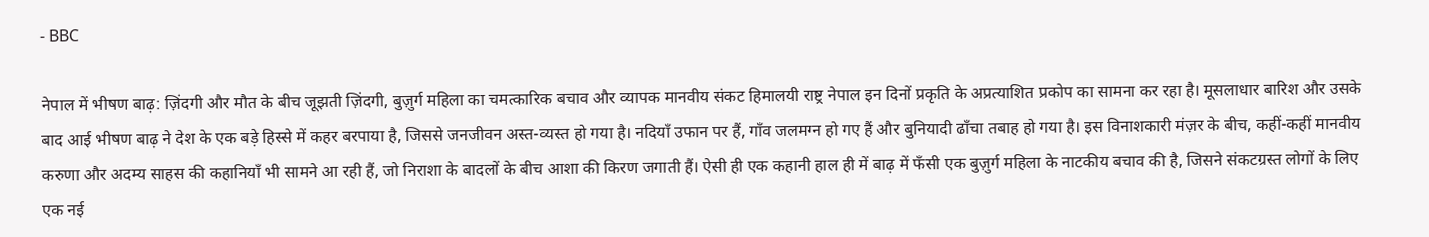- BBC

नेपाल में भीषण बाढ़: ज़िंदगी और मौत के बीच जूझती ज़िंदगी, बुज़ुर्ग महिला का चमत्कारिक बचाव और व्यापक मानवीय संकट हिमालयी राष्ट्र नेपाल इन दिनों प्रकृति के अप्रत्याशित प्रकोप का सामना कर रहा है। मूसलाधार बारिश और उसके बाद आई भीषण बाढ़ ने देश के एक बड़े हिस्से में कहर बरपाया है, जिससे जनजीवन अस्त-व्यस्त हो गया है। नदियाँ उफान पर हैं, गाँव जलमग्न हो गए हैं और बुनियादी ढाँचा तबाह हो गया है। इस विनाशकारी मंज़र के बीच, कहीं-कहीं मानवीय करुणा और अदम्य साहस की कहानियाँ भी सामने आ रही हैं, जो निराशा के बादलों के बीच आशा की किरण जगाती हैं। ऐसी ही एक कहानी हाल ही में बाढ़ में फँसी एक बुज़ुर्ग महिला के नाटकीय बचाव की है, जिसने संकटग्रस्त लोगों के लिए एक नई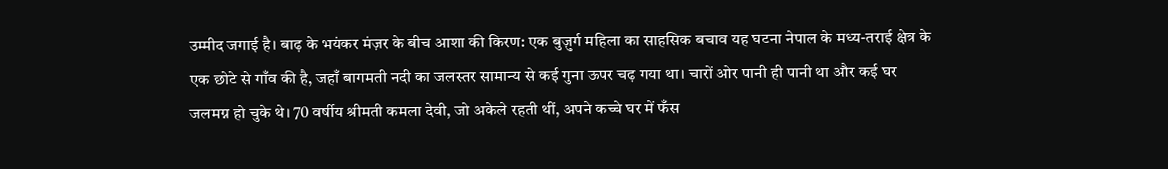उम्मीद जगाई है। बाढ़ के भयंकर मंज़र के बीच आशा की किरण: एक बुज़ुर्ग महिला का साहसिक बचाव यह घटना नेपाल के मध्य-तराई क्षेत्र के एक छोटे से गाँव की है, जहाँ बागमती नदी का जलस्तर सामान्य से कई गुना ऊपर चढ़ गया था। चारों ओर पानी ही पानी था और कई घर जलमग्न हो चुके थे। 70 वर्षीय श्रीमती कमला देवी, जो अकेले रहती थीं, अपने कच्चे घर में फँस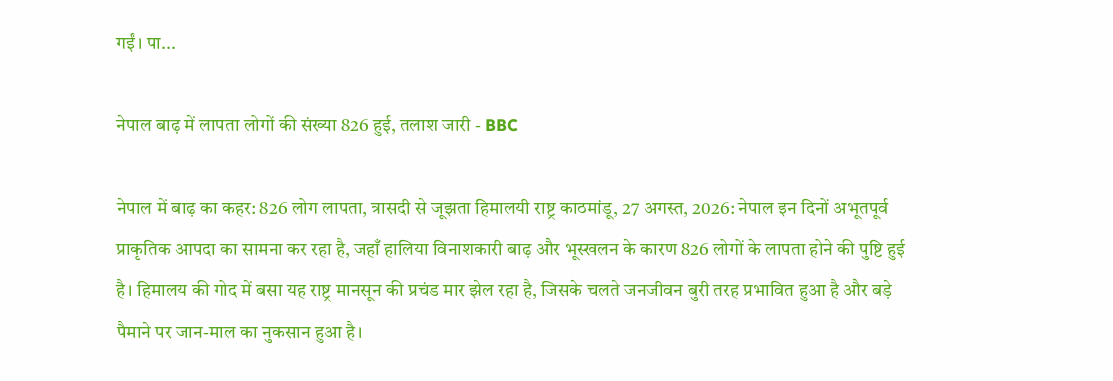गईं। पा...

नेपाल बाढ़ में लापता लोगों की संख्या 826 हुई, तलाश जारी - BBC

नेपाल में बाढ़ का कहर: 826 लोग लापता, त्रासदी से जूझता हिमालयी राष्ट्र काठमांडू, 27 अगस्त, 2026: नेपाल इन दिनों अभूतपूर्व प्राकृतिक आपदा का सामना कर रहा है, जहाँ हालिया विनाशकारी बाढ़ और भूस्खलन के कारण 826 लोगों के लापता होने की पुष्टि हुई है। हिमालय की गोद में बसा यह राष्ट्र मानसून की प्रचंड मार झेल रहा है, जिसके चलते जनजीवन बुरी तरह प्रभावित हुआ है और बड़े पैमाने पर जान-माल का नुकसान हुआ है।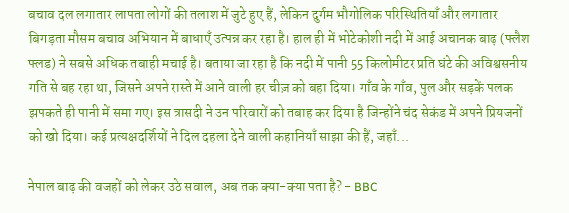बचाव दल लगातार लापता लोगों की तलाश में जुटे हुए हैं, लेकिन दुर्गम भौगोलिक परिस्थितियाँ और लगातार बिगड़ता मौसम बचाव अभियान में बाधाएँ उत्पन्न कर रहा है। हाल ही में भोटेकोशी नदी में आई अचानक बाढ़ (फ्लैश फ्लड) ने सबसे अधिक तबाही मचाई है। बताया जा रहा है कि नदी में पानी 55 किलोमीटर प्रति घंटे की अविश्वसनीय गति से बह रहा था, जिसने अपने रास्ते में आने वाली हर चीज़ को बहा दिया। गाँव के गाँव, पुल और सड़कें पलक झपकते ही पानी में समा गए। इस त्रासदी ने उन परिवारों को तबाह कर दिया है जिन्होंने चंद सेकंड में अपने प्रियजनों को खो दिया। कई प्रत्यक्षदर्शियों ने दिल दहला देने वाली कहानियाँ साझा की हैं, जहाँ...

नेपाल बाढ़ की वजहों को लेकर उठे सवाल, अब तक क्या-क्या पता है? - BBC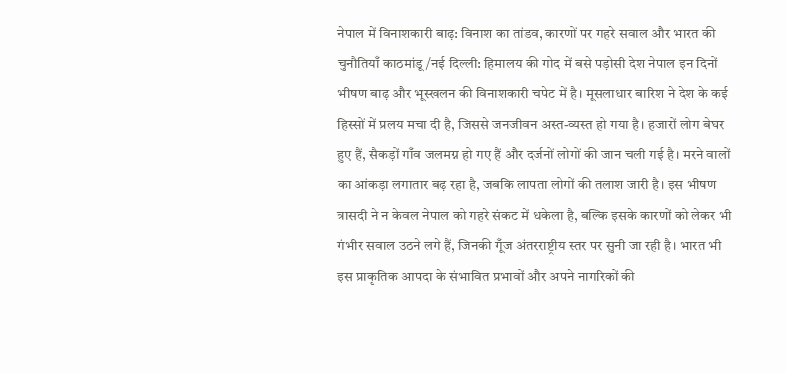नेपाल में विनाशकारी बाढ़: विनाश का तांडव, कारणों पर गहरे सवाल और भारत की चुनौतियाँ काठमांडू/नई दिल्ली: हिमालय की गोद में बसे पड़ोसी देश नेपाल इन दिनों भीषण बाढ़ और भूस्खलन की विनाशकारी चपेट में है। मूसलाधार बारिश ने देश के कई हिस्सों में प्रलय मचा दी है, जिससे जनजीवन अस्त-व्यस्त हो गया है। हजारों लोग बेघर हुए हैं, सैकड़ों गाँव जलमग्न हो गए हैं और दर्जनों लोगों की जान चली गई है। मरने वालों का आंकड़ा लगातार बढ़ रहा है, जबकि लापता लोगों की तलाश जारी है। इस भीषण त्रासदी ने न केवल नेपाल को गहरे संकट में धकेला है, बल्कि इसके कारणों को लेकर भी गंभीर सवाल उठने लगे हैं, जिनकी गूँज अंतरराष्ट्रीय स्तर पर सुनी जा रही है। भारत भी इस प्राकृतिक आपदा के संभावित प्रभावों और अपने नागरिकों की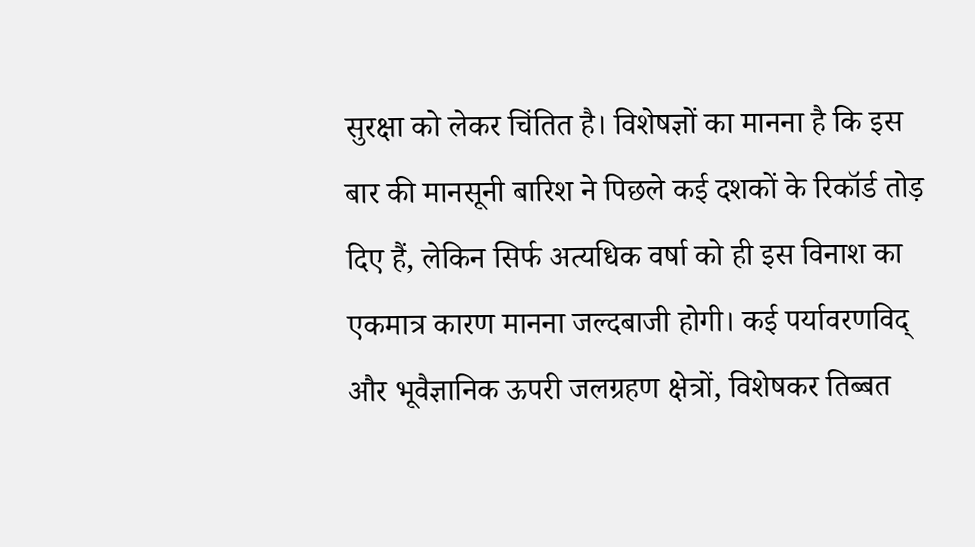सुरक्षा को लेकर चिंतित है। विशेषज्ञों का मानना है कि इस बार की मानसूनी बारिश ने पिछले कई दशकों के रिकॉर्ड तोड़ दिए हैं, लेकिन सिर्फ अत्यधिक वर्षा को ही इस विनाश का एकमात्र कारण मानना जल्दबाजी होगी। कई पर्यावरणविद् और भूवैज्ञानिक ऊपरी जलग्रहण क्षेत्रों, विशेषकर तिब्बत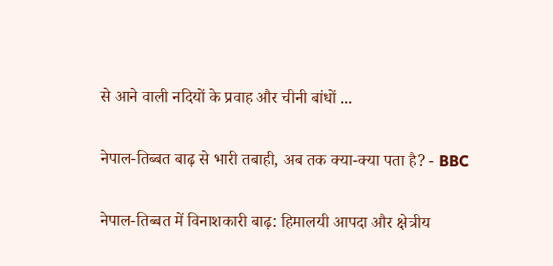से आने वाली नदियों के प्रवाह और चीनी बांधों ...

नेपाल-तिब्बत बाढ़ से भारी तबाही, अब तक क्या-क्या पता है? - BBC

नेपाल-तिब्बत में विनाशकारी बाढ़: हिमालयी आपदा और क्षेत्रीय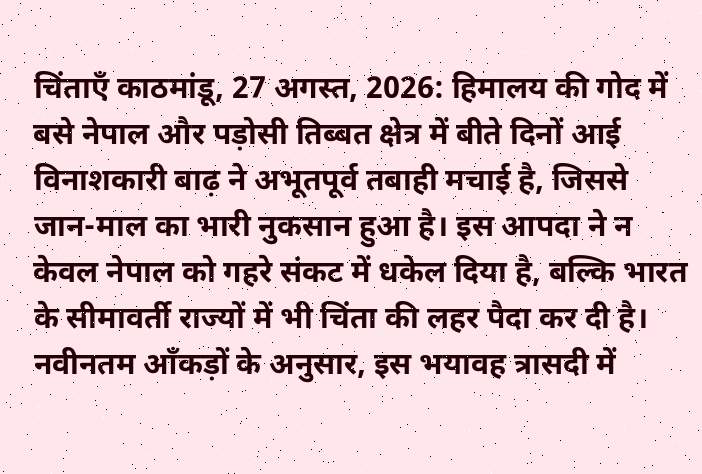चिंताएँ काठमांडू, 27 अगस्त, 2026: हिमालय की गोद में बसे नेपाल और पड़ोसी तिब्बत क्षेत्र में बीते दिनों आई विनाशकारी बाढ़ ने अभूतपूर्व तबाही मचाई है, जिससे जान-माल का भारी नुकसान हुआ है। इस आपदा ने न केवल नेपाल को गहरे संकट में धकेल दिया है, बल्कि भारत के सीमावर्ती राज्यों में भी चिंता की लहर पैदा कर दी है। नवीनतम आँकड़ों के अनुसार, इस भयावह त्रासदी में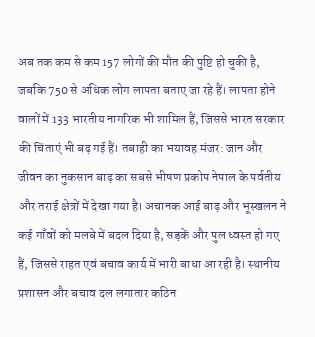अब तक कम से कम 157 लोगों की मौत की पुष्टि हो चुकी है, जबकि 750 से अधिक लोग लापता बताए जा रहे हैं। लापता होने वालों में 133 भारतीय नागरिक भी शामिल हैं, जिससे भारत सरकार की चिंताएं भी बढ़ गई हैं। तबाही का भयावह मंजर: जान और जीवन का नुकसान बाढ़ का सबसे भीषण प्रकोप नेपाल के पर्वतीय और तराई क्षेत्रों में देखा गया है। अचानक आई बाढ़ और भूस्खलन ने कई गाँवों को मलबे में बदल दिया है, सड़कें और पुल ध्वस्त हो गए हैं, जिससे राहत एवं बचाव कार्य में भारी बाधा आ रही है। स्थानीय प्रशासन और बचाव दल लगातार कठिन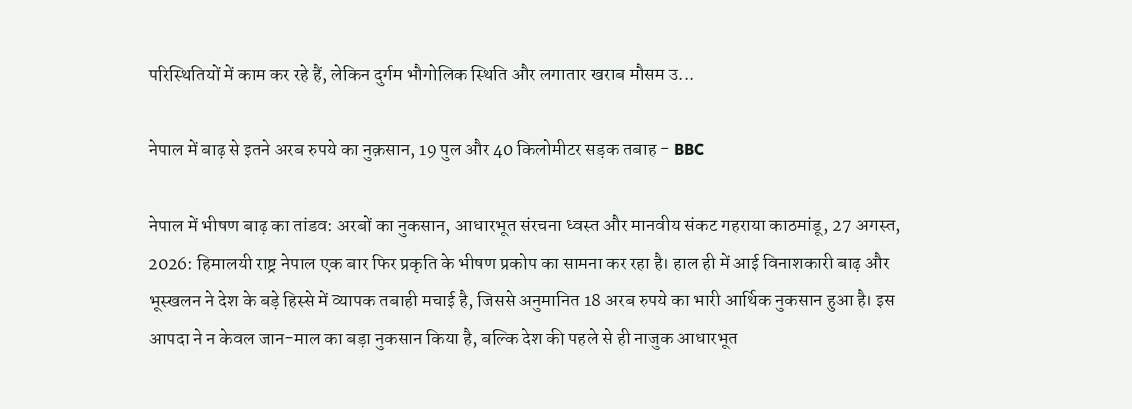परिस्थितियों में काम कर रहे हैं, लेकिन दुर्गम भौगोलिक स्थिति और लगातार खराब मौसम उ...

नेपाल में बाढ़ से इतने अरब रुपये का नुक़सान, 19 पुल और 40 किलोमीटर सड़क तबाह - BBC

नेपाल में भीषण बाढ़ का तांडव: अरबों का नुकसान, आधारभूत संरचना ध्वस्त और मानवीय संकट गहराया काठमांडू, 27 अगस्त, 2026: हिमालयी राष्ट्र नेपाल एक बार फिर प्रकृति के भीषण प्रकोप का सामना कर रहा है। हाल ही में आई विनाशकारी बाढ़ और भूस्खलन ने देश के बड़े हिस्से में व्यापक तबाही मचाई है, जिससे अनुमानित 18 अरब रुपये का भारी आर्थिक नुकसान हुआ है। इस आपदा ने न केवल जान-माल का बड़ा नुकसान किया है, बल्कि देश की पहले से ही नाजुक आधारभूत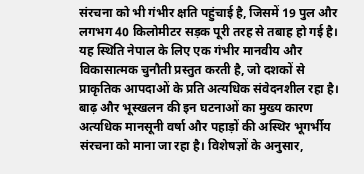संरचना को भी गंभीर क्षति पहुंचाई है, जिसमें 19 पुल और लगभग 40 किलोमीटर सड़क पूरी तरह से तबाह हो गई है। यह स्थिति नेपाल के लिए एक गंभीर मानवीय और विकासात्मक चुनौती प्रस्तुत करती है, जो दशकों से प्राकृतिक आपदाओं के प्रति अत्यधिक संवेदनशील रहा है। बाढ़ और भूस्खलन की इन घटनाओं का मुख्य कारण अत्यधिक मानसूनी वर्षा और पहाड़ों की अस्थिर भूगर्भीय संरचना को माना जा रहा है। विशेषज्ञों के अनुसार,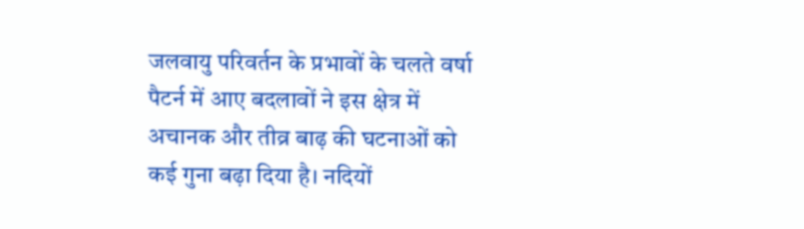जलवायु परिवर्तन के प्रभावों के चलते वर्षा पैटर्न में आए बदलावों ने इस क्षेत्र में अचानक और तीव्र बाढ़ की घटनाओं को कई गुना बढ़ा दिया है। नदियों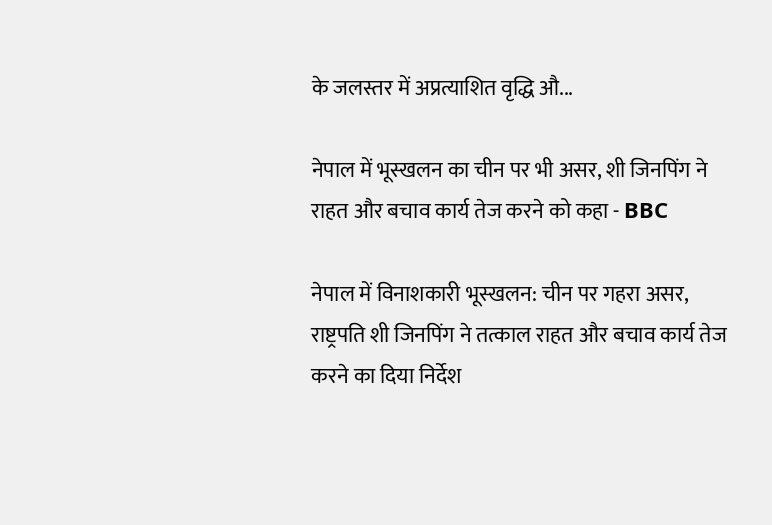के जलस्तर में अप्रत्याशित वृद्धि औ...

नेपाल में भूस्खलन का चीन पर भी असर, शी जिनपिंग ने राहत और बचाव कार्य तेज करने को कहा - BBC

नेपाल में विनाशकारी भूस्खलन: चीन पर गहरा असर, राष्ट्रपति शी जिनपिंग ने तत्काल राहत और बचाव कार्य तेज करने का दिया निर्देश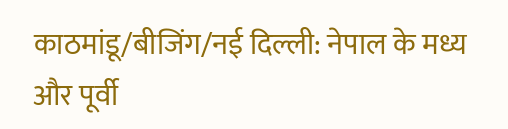काठमांडू/बीजिंग/नई दिल्ली: नेपाल के मध्य और पूर्वी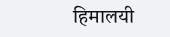हिमालयी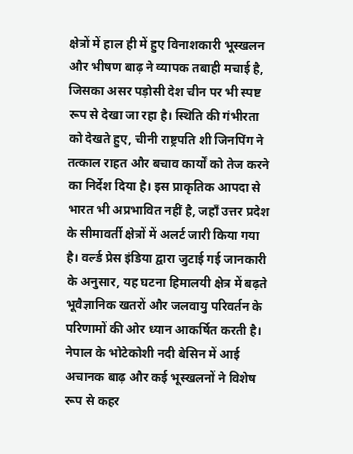क्षेत्रों में हाल ही में हुए विनाशकारी भूस्खलन और भीषण बाढ़ ने व्यापक तबाही मचाई है, जिसका असर पड़ोसी देश चीन पर भी स्पष्ट रूप से देखा जा रहा है। स्थिति की गंभीरता को देखते हुए, चीनी राष्ट्रपति शी जिनपिंग ने तत्काल राहत और बचाव कार्यों को तेज करने का निर्देश दिया है। इस प्राकृतिक आपदा से भारत भी अप्रभावित नहीं है, जहाँ उत्तर प्रदेश के सीमावर्ती क्षेत्रों में अलर्ट जारी किया गया है। वर्ल्ड प्रेस इंडिया द्वारा जुटाई गई जानकारी के अनुसार, यह घटना हिमालयी क्षेत्र में बढ़ते भूवैज्ञानिक खतरों और जलवायु परिवर्तन के परिणामों की ओर ध्यान आकर्षित करती है। नेपाल के भोटेकोशी नदी बेसिन में आई अचानक बाढ़ और कई भूस्खलनों ने विशेष रूप से कहर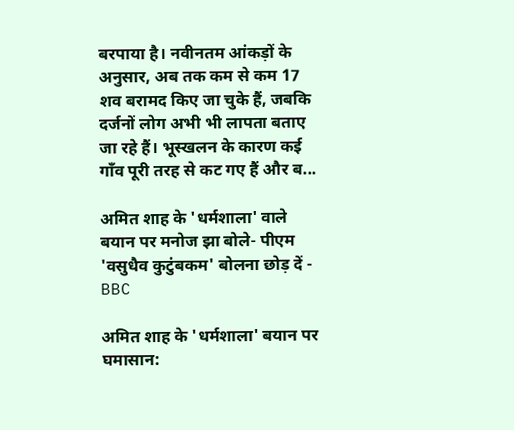बरपाया है। नवीनतम आंकड़ों के अनुसार, अब तक कम से कम 17 शव बरामद किए जा चुके हैं, जबकि दर्जनों लोग अभी भी लापता बताए जा रहे हैं। भूस्खलन के कारण कई गाँव पूरी तरह से कट गए हैं और ब...

अमित शाह के 'धर्मशाला' वाले बयान पर मनोज झा बोले- पीएम 'वसुधैव कुटुंबकम' बोलना छोड़ दें - BBC

अमित शाह के 'धर्मशाला' बयान पर घमासान: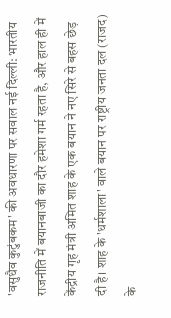'वसुधैव कुटुंबकम' की अवधारणा पर सवाल नई दिल्ली: भारतीय राजनीति में बयानबाजी का दौर हमेशा गर्म रहता है, और हाल ही में केंद्रीय गृह मंत्री अमित शाह के एक बयान ने नए सिरे से बहस छेड़ दी है। शाह के 'धर्मशाला' वाले बयान पर राष्ट्रीय जनता दल (राजद) के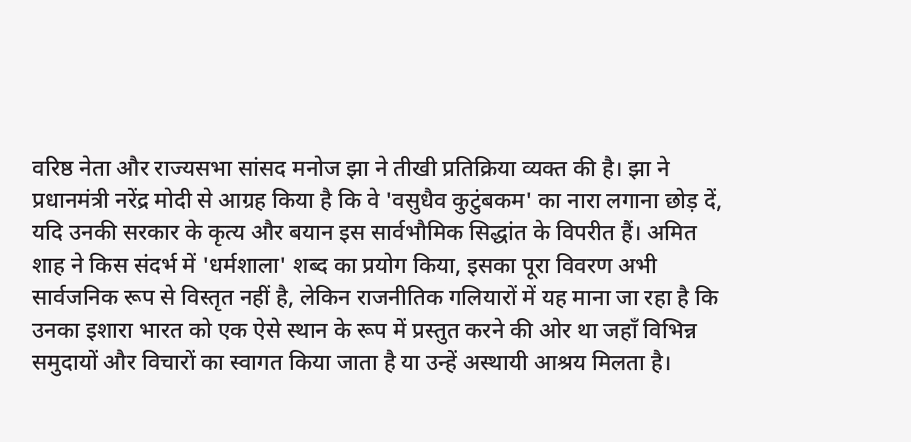वरिष्ठ नेता और राज्यसभा सांसद मनोज झा ने तीखी प्रतिक्रिया व्यक्त की है। झा ने प्रधानमंत्री नरेंद्र मोदी से आग्रह किया है कि वे 'वसुधैव कुटुंबकम' का नारा लगाना छोड़ दें, यदि उनकी सरकार के कृत्य और बयान इस सार्वभौमिक सिद्धांत के विपरीत हैं। अमित शाह ने किस संदर्भ में 'धर्मशाला' शब्द का प्रयोग किया, इसका पूरा विवरण अभी सार्वजनिक रूप से विस्तृत नहीं है, लेकिन राजनीतिक गलियारों में यह माना जा रहा है कि उनका इशारा भारत को एक ऐसे स्थान के रूप में प्रस्तुत करने की ओर था जहाँ विभिन्न समुदायों और विचारों का स्वागत किया जाता है या उन्हें अस्थायी आश्रय मिलता है।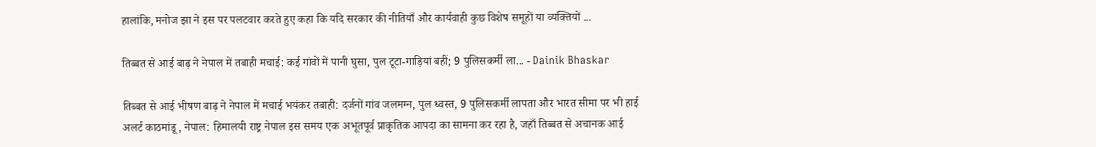हालांकि, मनोज झा ने इस पर पलटवार करते हुए कहा कि यदि सरकार की नीतियाँ और कार्यवाही कुछ विशेष समूहों या व्यक्तियों ...

तिब्बत से आई बाढ़ ने नेपाल में तबाही मचाई: कई गांवों में पानी घुसा, पुल टूटा-गाड़ियां बहीं; 9 पुलिसकर्मी ला... - Dainik Bhaskar

तिब्बत से आई भीषण बाढ़ ने नेपाल में मचाई भयंकर तबाही: दर्जनों गांव जलमग्न, पुल ध्वस्त, 9 पुलिसकर्मी लापता और भारत सीमा पर भी हाई अलर्ट काठमांडू, नेपाल: हिमालयी राष्ट्र नेपाल इस समय एक अभूतपूर्व प्राकृतिक आपदा का सामना कर रहा है, जहाँ तिब्बत से अचानक आई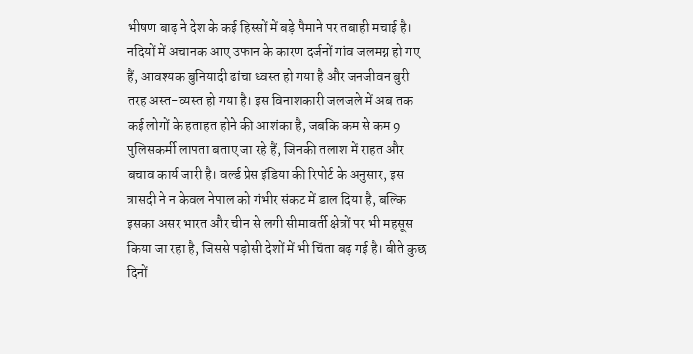भीषण बाढ़ ने देश के कई हिस्सों में बड़े पैमाने पर तबाही मचाई है। नदियों में अचानक आए उफान के कारण दर्जनों गांव जलमग्न हो गए हैं, आवश्यक बुनियादी ढांचा ध्वस्त हो गया है और जनजीवन बुरी तरह अस्त-व्यस्त हो गया है। इस विनाशकारी जलजले में अब तक कई लोगों के हताहत होने की आशंका है, जबकि कम से कम 9 पुलिसकर्मी लापता बताए जा रहे हैं, जिनकी तलाश में राहत और बचाव कार्य जारी है। वर्ल्ड प्रेस इंडिया की रिपोर्ट के अनुसार, इस त्रासदी ने न केवल नेपाल को गंभीर संकट में डाल दिया है, बल्कि इसका असर भारत और चीन से लगी सीमावर्ती क्षेत्रों पर भी महसूस किया जा रहा है, जिससे पड़ोसी देशों में भी चिंता बढ़ गई है। बीते कुछ दिनों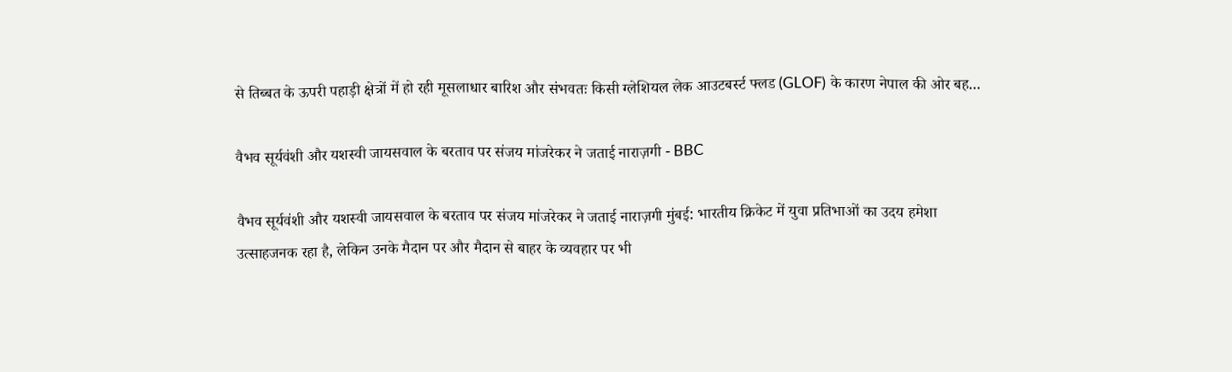से तिब्बत के ऊपरी पहाड़ी क्षेत्रों में हो रही मूसलाधार बारिश और संभवतः किसी ग्लेशियल लेक आउटबर्स्ट फ्लड (GLOF) के कारण नेपाल की ओर बह...

वैभव सूर्यवंशी और यशस्वी जायसवाल के बरताव पर संजय मांजरेकर ने जताई नाराज़गी - BBC

वैभव सूर्यवंशी और यशस्वी जायसवाल के बरताव पर संजय मांजरेकर ने जताई नाराज़गी मुंबई: भारतीय क्रिकेट में युवा प्रतिभाओं का उदय हमेशा उत्साहजनक रहा है, लेकिन उनके मैदान पर और मैदान से बाहर के व्यवहार पर भी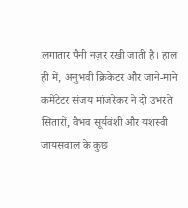लगातार पैनी नज़र रखी जाती है। हाल ही में, अनुभवी क्रिकेटर और जाने-माने कमेंटेटर संजय मांजरेकर ने दो उभरते सितारों, वैभव सूर्यवंशी और यशस्वी जायसवाल के कुछ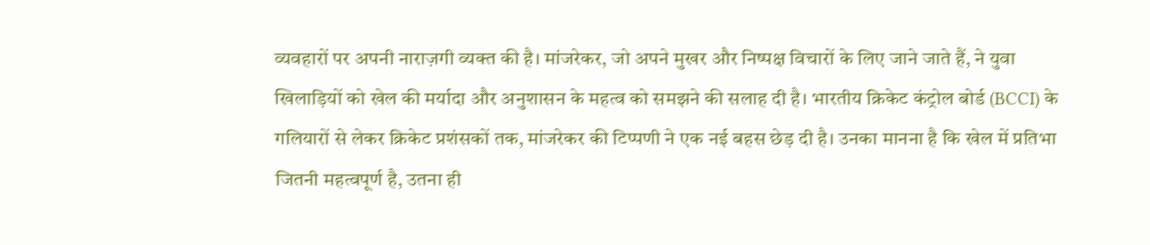व्यवहारों पर अपनी नाराज़गी व्यक्त की है। मांजरेकर, जो अपने मुखर और निष्पक्ष विचारों के लिए जाने जाते हैं, ने युवा खिलाड़ियों को खेल की मर्यादा और अनुशासन के महत्व को समझने की सलाह दी है। भारतीय क्रिकेट कंट्रोल बोर्ड (BCCI) के गलियारों से लेकर क्रिकेट प्रशंसकों तक, मांजरेकर की टिप्पणी ने एक नई बहस छेड़ दी है। उनका मानना है कि खेल में प्रतिभा जितनी महत्वपूर्ण है, उतना ही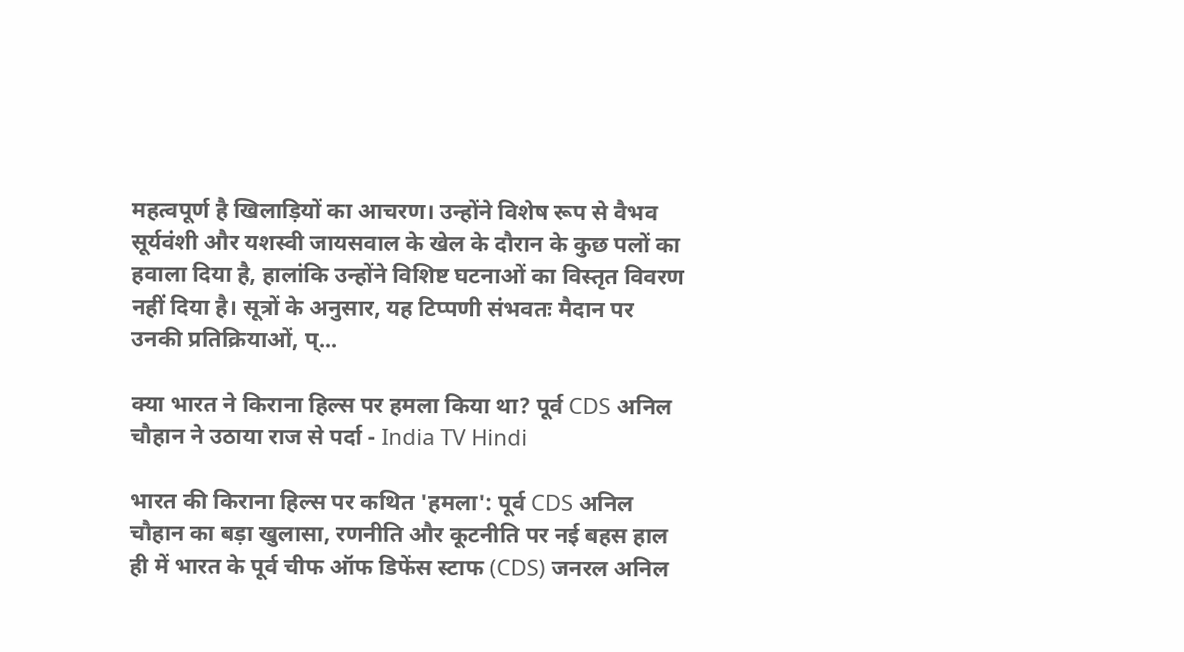महत्वपूर्ण है खिलाड़ियों का आचरण। उन्होंने विशेष रूप से वैभव सूर्यवंशी और यशस्वी जायसवाल के खेल के दौरान के कुछ पलों का हवाला दिया है, हालांकि उन्होंने विशिष्ट घटनाओं का विस्तृत विवरण नहीं दिया है। सूत्रों के अनुसार, यह टिप्पणी संभवतः मैदान पर उनकी प्रतिक्रियाओं, प्...

क्या भारत ने किराना हिल्स पर हमला किया था? पूर्व CDS अनिल चौहान ने उठाया राज से पर्दा - India TV Hindi

भारत की किराना हिल्स पर कथित 'हमला': पूर्व CDS अनिल चौहान का बड़ा खुलासा, रणनीति और कूटनीति पर नई बहस हाल ही में भारत के पूर्व चीफ ऑफ डिफेंस स्टाफ (CDS) जनरल अनिल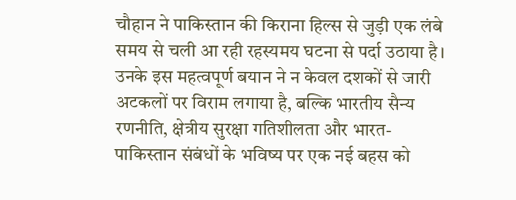चौहान ने पाकिस्तान की किराना हिल्स से जुड़ी एक लंबे समय से चली आ रही रहस्यमय घटना से पर्दा उठाया है। उनके इस महत्वपूर्ण बयान ने न केवल दशकों से जारी अटकलों पर विराम लगाया है, बल्कि भारतीय सैन्य रणनीति, क्षेत्रीय सुरक्षा गतिशीलता और भारत-पाकिस्तान संबंधों के भविष्य पर एक नई बहस को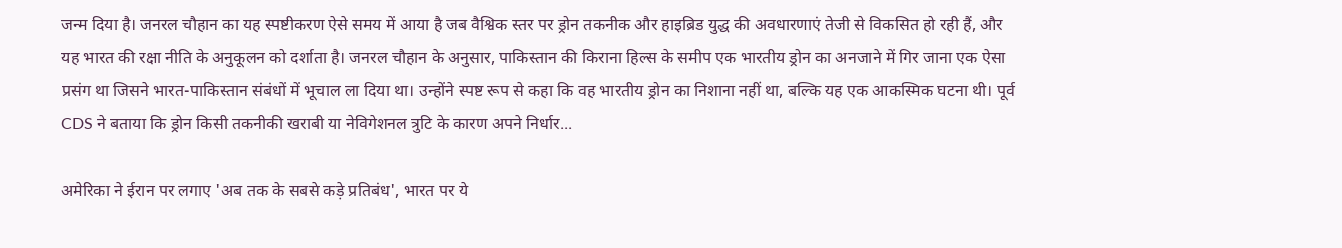जन्म दिया है। जनरल चौहान का यह स्पष्टीकरण ऐसे समय में आया है जब वैश्विक स्तर पर ड्रोन तकनीक और हाइब्रिड युद्ध की अवधारणाएं तेजी से विकसित हो रही हैं, और यह भारत की रक्षा नीति के अनुकूलन को दर्शाता है। जनरल चौहान के अनुसार, पाकिस्तान की किराना हिल्स के समीप एक भारतीय ड्रोन का अनजाने में गिर जाना एक ऐसा प्रसंग था जिसने भारत-पाकिस्तान संबंधों में भूचाल ला दिया था। उन्होंने स्पष्ट रूप से कहा कि वह भारतीय ड्रोन का निशाना नहीं था, बल्कि यह एक आकस्मिक घटना थी। पूर्व CDS ने बताया कि ड्रोन किसी तकनीकी खराबी या नेविगेशनल त्रुटि के कारण अपने निर्धार...

अमेरिका ने ईरान पर लगाए 'अब तक के सबसे कड़े प्रतिबंध', भारत पर ये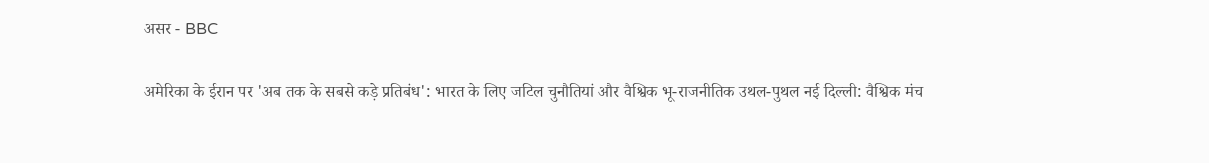असर - BBC

अमेरिका के ईरान पर 'अब तक के सबसे कड़े प्रतिबंध': भारत के लिए जटिल चुनौतियां और वैश्विक भू-राजनीतिक उथल-पुथल नई दिल्ली: वैश्विक मंच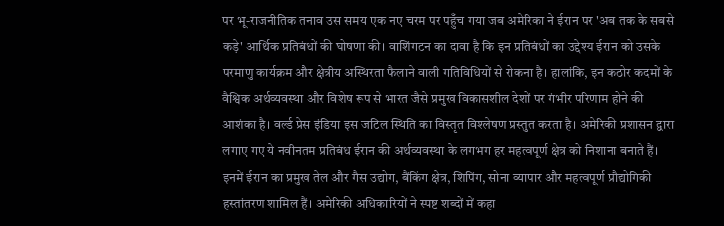पर भू-राजनीतिक तनाव उस समय एक नए चरम पर पहुँच गया जब अमेरिका ने ईरान पर 'अब तक के सबसे कड़े' आर्थिक प्रतिबंधों की घोषणा की। वाशिंगटन का दावा है कि इन प्रतिबंधों का उद्देश्य ईरान को उसके परमाणु कार्यक्रम और क्षेत्रीय अस्थिरता फैलाने वाली गतिविधियों से रोकना है। हालांकि, इन कठोर कदमों के वैश्विक अर्थव्यवस्था और विशेष रूप से भारत जैसे प्रमुख विकासशील देशों पर गंभीर परिणाम होने की आशंका है। वर्ल्ड प्रेस इंडिया इस जटिल स्थिति का विस्तृत विश्लेषण प्रस्तुत करता है। अमेरिकी प्रशासन द्वारा लगाए गए ये नवीनतम प्रतिबंध ईरान की अर्थव्यवस्था के लगभग हर महत्वपूर्ण क्षेत्र को निशाना बनाते हैं। इनमें ईरान का प्रमुख तेल और गैस उद्योग, बैंकिंग क्षेत्र, शिपिंग, सोना व्यापार और महत्वपूर्ण प्रौद्योगिकी हस्तांतरण शामिल हैं। अमेरिकी अधिकारियों ने स्पष्ट शब्दों में कहा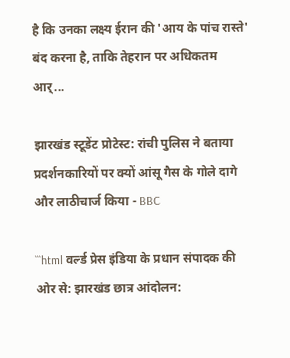है कि उनका लक्ष्य ईरान की 'आय के पांच रास्ते' बंद करना है, ताकि तेहरान पर अधिकतम आर्...

झारखंड स्टूडेंट प्रोटेस्ट: रांची पुलिस ने बताया प्रदर्शनकारियों पर क्यों आंसू गैस के गोले दागे और लाठीचार्ज किया - BBC

```html वर्ल्ड प्रेस इंडिया के प्रधान संपादक की ओर से: झारखंड छात्र आंदोलन: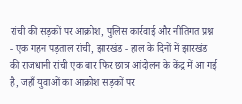रांची की सड़कों पर आक्रोश, पुलिस कार्रवाई और नीतिगत प्रश्न - एक गहन पड़ताल रांची, झारखंड - हाल के दिनों में झारखंड की राजधानी रांची एक बार फिर छात्र आंदोलन के केंद्र में आ गई है, जहाँ युवाओं का आक्रोश सड़कों पर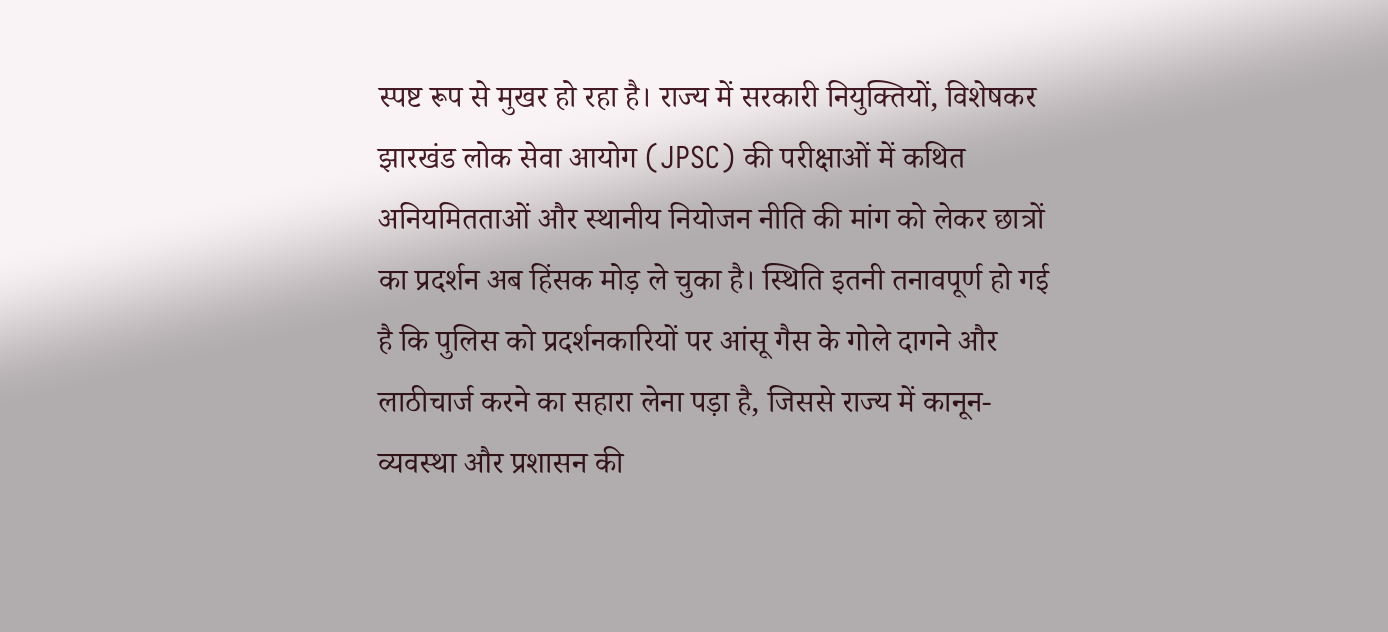स्पष्ट रूप से मुखर हो रहा है। राज्य में सरकारी नियुक्तियों, विशेषकर झारखंड लोक सेवा आयोग (JPSC) की परीक्षाओं में कथित अनियमितताओं और स्थानीय नियोजन नीति की मांग को लेकर छात्रों का प्रदर्शन अब हिंसक मोड़ ले चुका है। स्थिति इतनी तनावपूर्ण हो गई है कि पुलिस को प्रदर्शनकारियों पर आंसू गैस के गोले दागने और लाठीचार्ज करने का सहारा लेना पड़ा है, जिससे राज्य में कानून-व्यवस्था और प्रशासन की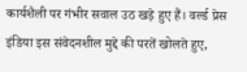कार्यशैली पर गंभीर सवाल उठ खड़े हुए हैं। वर्ल्ड प्रेस इंडिया इस संवेदनशील मुद्दे की परतें खोलते हुए,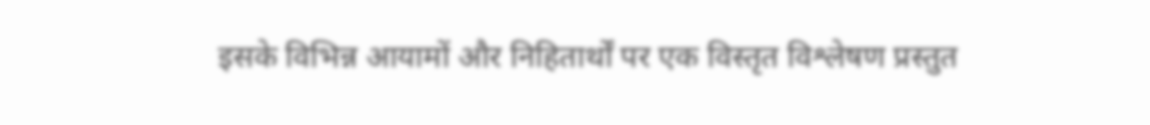इसके विभिन्न आयामों और निहितार्थों पर एक विस्तृत विश्लेषण प्रस्तुत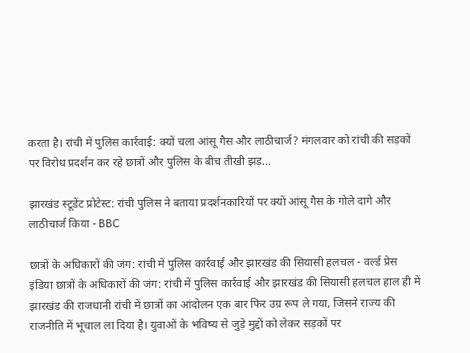करता है। रांची में पुलिस कार्रवाई: क्यों चला आंसू गैस और लाठीचार्ज? मंगलवार को रांची की सड़कों पर विरोध प्रदर्शन कर रहे छात्रों और पुलिस के बीच तीखी झड़...

झारखंड स्टूडेंट प्रोटेस्ट: रांची पुलिस ने बताया प्रदर्शनकारियों पर क्यों आंसू गैस के गोले दागे और लाठीचार्ज किया - BBC

छात्रों के अधिकारों की जंग: रांची में पुलिस कार्रवाई और झारखंड की सियासी हलचल - वर्ल्ड प्रेस इंडिया छात्रों के अधिकारों की जंग: रांची में पुलिस कार्रवाई और झारखंड की सियासी हलचल हाल ही में झारखंड की राजधानी रांची में छात्रों का आंदोलन एक बार फिर उग्र रूप ले गया, जिसने राज्य की राजनीति में भूचाल ला दिया है। युवाओं के भविष्य से जुड़े मुद्दों को लेकर सड़कों पर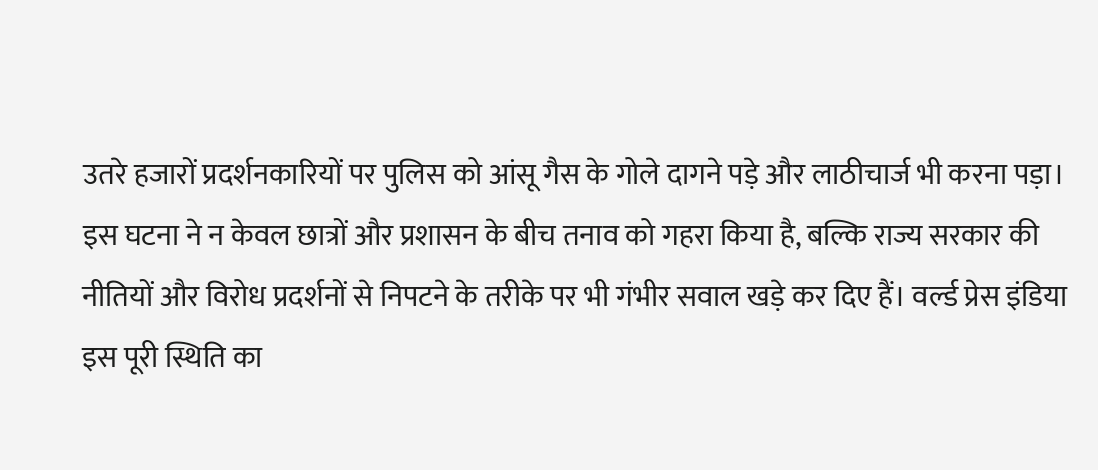उतरे हजारों प्रदर्शनकारियों पर पुलिस को आंसू गैस के गोले दागने पड़े और लाठीचार्ज भी करना पड़ा। इस घटना ने न केवल छात्रों और प्रशासन के बीच तनाव को गहरा किया है, बल्कि राज्य सरकार की नीतियों और विरोध प्रदर्शनों से निपटने के तरीके पर भी गंभीर सवाल खड़े कर दिए हैं। वर्ल्ड प्रेस इंडिया इस पूरी स्थिति का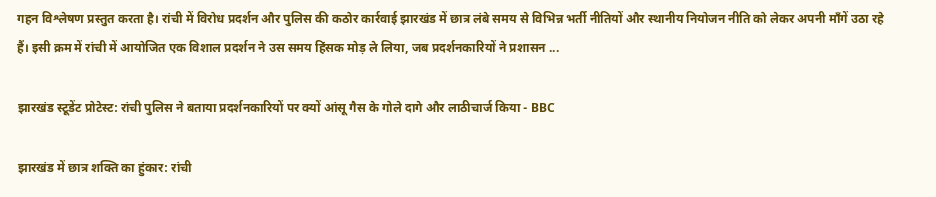गहन विश्लेषण प्रस्तुत करता है। रांची में विरोध प्रदर्शन और पुलिस की कठोर कार्रवाई झारखंड में छात्र लंबे समय से विभिन्न भर्ती नीतियों और स्थानीय नियोजन नीति को लेकर अपनी माँगें उठा रहे हैं। इसी क्रम में रांची में आयोजित एक विशाल प्रदर्शन ने उस समय हिंसक मोड़ ले लिया, जब प्रदर्शनकारियों ने प्रशासन ...

झारखंड स्टूडेंट प्रोटेस्ट: रांची पुलिस ने बताया प्रदर्शनकारियों पर क्यों आंसू गैस के गोले दागे और लाठीचार्ज किया - BBC

झारखंड में छात्र शक्ति का हुंकार: रांची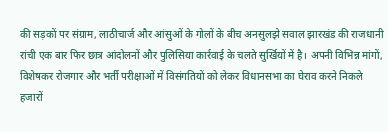की सड़कों पर संग्राम, लाठीचार्ज और आंसुओं के गोलों के बीच अनसुलझे सवाल झारखंड की राजधानी रांची एक बार फिर छात्र आंदोलनों और पुलिसिया कार्रवाई के चलते सुर्खियों में है। अपनी विभिन्न मांगों, विशेषकर रोजगार और भर्ती परीक्षाओं में विसंगतियों को लेकर विधानसभा का घेराव करने निकले हजारों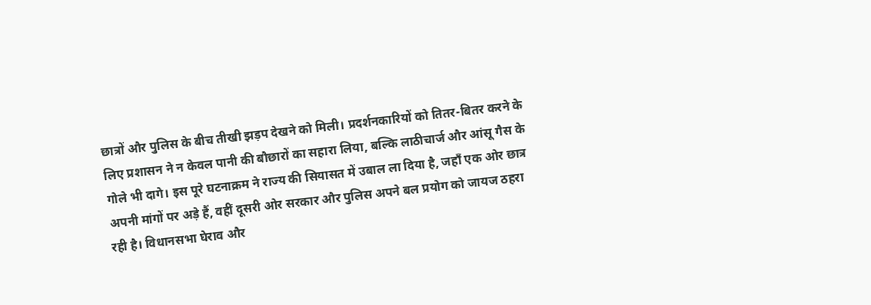छात्रों और पुलिस के बीच तीखी झड़प देखने को मिली। प्रदर्शनकारियों को तितर-बितर करने के लिए प्रशासन ने न केवल पानी की बौछारों का सहारा लिया, बल्कि लाठीचार्ज और आंसू गैस के गोले भी दागे। इस पूरे घटनाक्रम ने राज्य की सियासत में उबाल ला दिया है, जहाँ एक ओर छात्र अपनी मांगों पर अड़े हैं, वहीं दूसरी ओर सरकार और पुलिस अपने बल प्रयोग को जायज ठहरा रही है। विधानसभा घेराव और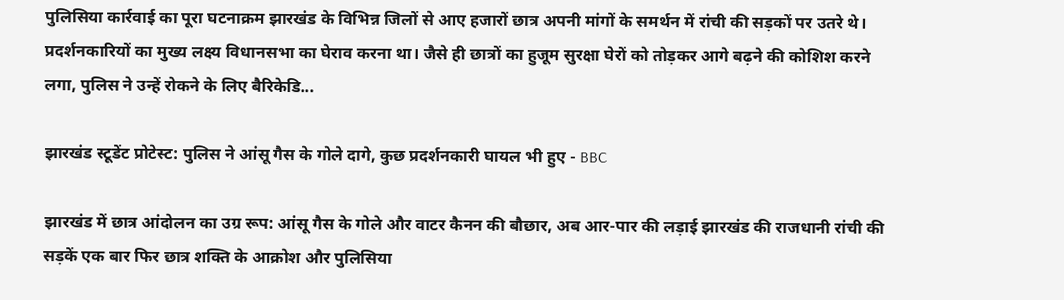पुलिसिया कार्रवाई का पूरा घटनाक्रम झारखंड के विभिन्न जिलों से आए हजारों छात्र अपनी मांगों के समर्थन में रांची की सड़कों पर उतरे थे। प्रदर्शनकारियों का मुख्य लक्ष्य विधानसभा का घेराव करना था। जैसे ही छात्रों का हुजूम सुरक्षा घेरों को तोड़कर आगे बढ़ने की कोशिश करने लगा, पुलिस ने उन्हें रोकने के लिए बैरिकेडि...

झारखंड स्टूडेंट प्रोटेस्ट: पुलिस ने आंसू गैस के गोले दागे, कुछ प्रदर्शनकारी घायल भी हुए - BBC

झारखंड में छात्र आंदोलन का उग्र रूप: आंसू गैस के गोले और वाटर कैनन की बौछार, अब आर-पार की लड़ाई झारखंड की राजधानी रांची की सड़कें एक बार फिर छात्र शक्ति के आक्रोश और पुलिसिया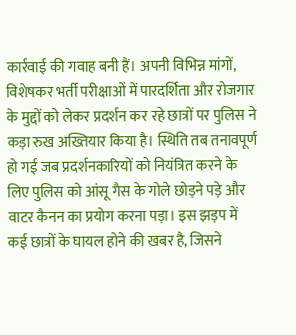कार्रवाई की गवाह बनी हैं। अपनी विभिन्न मांगों, विशेषकर भर्ती परीक्षाओं में पारदर्शिता और रोजगार के मुद्दों को लेकर प्रदर्शन कर रहे छात्रों पर पुलिस ने कड़ा रुख अख्तियार किया है। स्थिति तब तनावपूर्ण हो गई जब प्रदर्शनकारियों को नियंत्रित करने के लिए पुलिस को आंसू गैस के गोले छोड़ने पड़े और वाटर कैनन का प्रयोग करना पड़ा। इस झड़प में कई छात्रों के घायल होने की खबर है, जिसने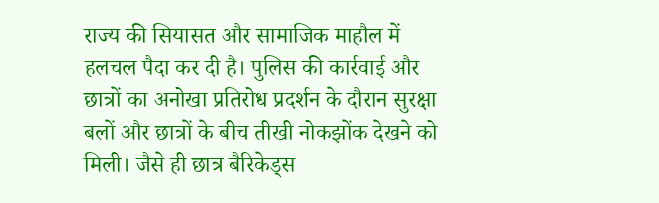राज्य की सियासत और सामाजिक माहौल में हलचल पैदा कर दी है। पुलिस की कार्रवाई और छात्रों का अनोखा प्रतिरोध प्रदर्शन के दौरान सुरक्षा बलों और छात्रों के बीच तीखी नोकझोंक देखने को मिली। जैसे ही छात्र बैरिकेड्स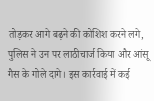तोड़कर आगे बढ़ने की कोशिश करने लगे, पुलिस ने उन पर लाठीचार्ज किया और आंसू गैस के गोले दागे। इस कार्रवाई में कई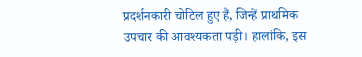प्रदर्शनकारी चोटिल हुए हैं, जिन्हें प्राथमिक उपचार की आवश्यकता पड़ी। हालांकि, इस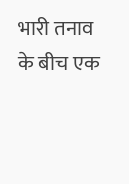भारी तनाव के बीच एक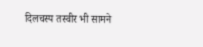दिलचस्प तस्वीर भी सामने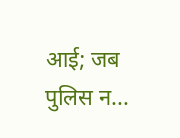आई; जब पुलिस न...